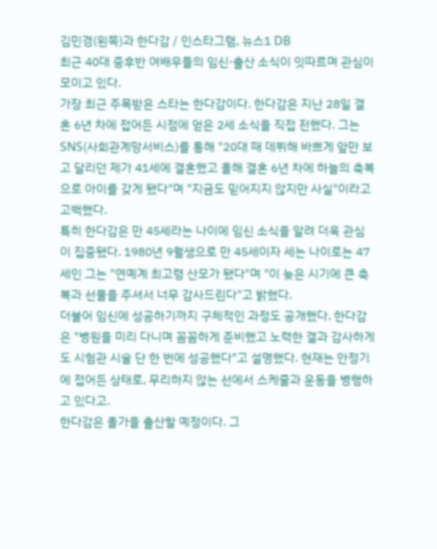김민경(왼쪽)과 한다감 / 인스타그램, 뉴스1 DB
최근 40대 중후반 여배우들의 임신·출산 소식이 잇따르며 관심이 모이고 있다.
가장 최근 주목받은 스타는 한다감이다. 한다감은 지난 28일 결혼 6년 차에 접어든 시점에 얻은 2세 소식을 직접 전했다. 그는 SNS(사회관계망서비스)를 통해 "20대 때 데뷔해 바쁘게 앞만 보고 달리던 제가 41세에 결혼했고 올해 결혼 6년 차에 하늘의 축복으로 아이를 갖게 됐다"며 "지금도 믿어지지 않지만 사실"이라고 고백했다.
특히 한다감은 만 45세라는 나이에 임신 소식을 알려 더욱 관심이 집중됐다. 1980년 9월생으로 만 45세이자 세는 나이로는 47세인 그는 "연예계 최고령 산모가 됐다"며 "이 늦은 시기에 큰 축복과 선물을 주셔서 너무 감사드린다"고 밝혔다.
더불어 임신에 성공하기까지 구체적인 과정도 공개했다. 한다감은 "병원을 미리 다니며 꼼꼼하게 준비했고 노력한 결과 감사하게도 시험관 시술 단 한 번에 성공했다"고 설명했다. 현재는 안정기에 접어든 상태로, 무리하지 않는 선에서 스케줄과 운동을 병행하고 있다고.
한다감은 올가을 출산할 예정이다. 그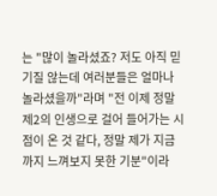는 "많이 놀라셨죠? 저도 아직 믿기질 않는데 여러분들은 얼마나 놀라셨을까"라며 "전 이제 정말 제2의 인생으로 걸어 들어가는 시점이 온 것 같다, 정말 제가 지금까지 느껴보지 못한 기분"이라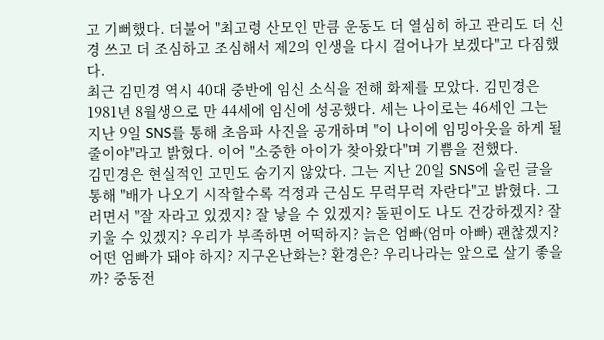고 기뻐했다. 더불어 "최고령 산모인 만큼 운동도 더 열심히 하고 관리도 더 신경 쓰고 더 조심하고 조심해서 제2의 인생을 다시 걸어나가 보겠다"고 다짐했다.
최근 김민경 역시 40대 중반에 임신 소식을 전해 화제를 모았다. 김민경은 1981년 8월생으로 만 44세에 임신에 성공했다. 세는 나이로는 46세인 그는 지난 9일 SNS를 통해 초음파 사진을 공개하며 "이 나이에 임밍아웃을 하게 될 줄이야"라고 밝혔다. 이어 "소중한 아이가 찾아왔다"며 기쁨을 전했다.
김민경은 현실적인 고민도 숨기지 않았다. 그는 지난 20일 SNS에 올린 글을 통해 "배가 나오기 시작할수록 걱정과 근심도 무럭무럭 자란다"고 밝혔다. 그러면서 "잘 자라고 있겠지? 잘 낳을 수 있겠지? 돌핀이도 나도 건강하겠지? 잘 키울 수 있겠지? 우리가 부족하면 어떡하지? 늙은 엄빠(엄마 아빠) 괜찮겠지? 어떤 엄빠가 돼야 하지? 지구온난화는? 환경은? 우리나라는 앞으로 살기 좋을까? 중동전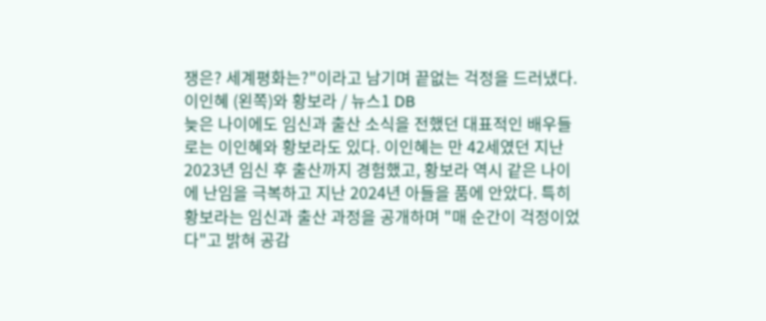쟁은? 세계평화는?"이라고 남기며 끝없는 걱정을 드러냈다.
이인혜 (왼쪽)와 황보라 / 뉴스1 DB
늦은 나이에도 임신과 출산 소식을 전했던 대표적인 배우들로는 이인혜와 황보라도 있다. 이인혜는 만 42세였던 지난 2023년 임신 후 출산까지 경험했고, 황보라 역시 같은 나이에 난임을 극복하고 지난 2024년 아들을 품에 안았다. 특히 황보라는 임신과 출산 과정을 공개하며 "매 순간이 걱정이었다"고 밝혀 공감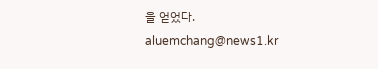을 얻었다.
aluemchang@news1.kr